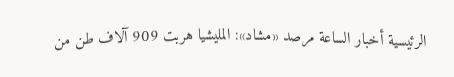الرئيسية أخبار الساعة مرصد «مشاد»: المليشيا هربت 909 آلاف طن من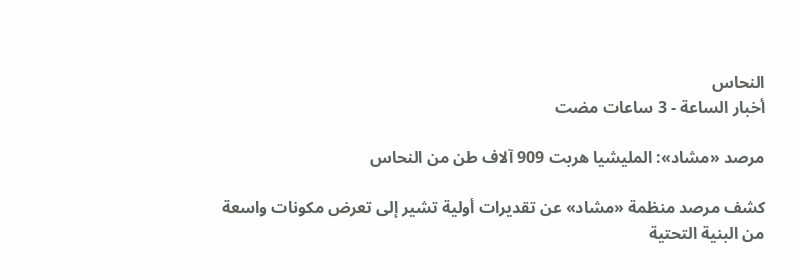النحاس
أخبار الساعة - 3 ساعات مضت

مرصد «مشاد»: المليشيا هربت 909 آلاف طن من النحاس

كشف مرصد منظمة «مشاد» عن تقديرات أولية تشير إلى تعرض مكونات واسعة من البنية التحتية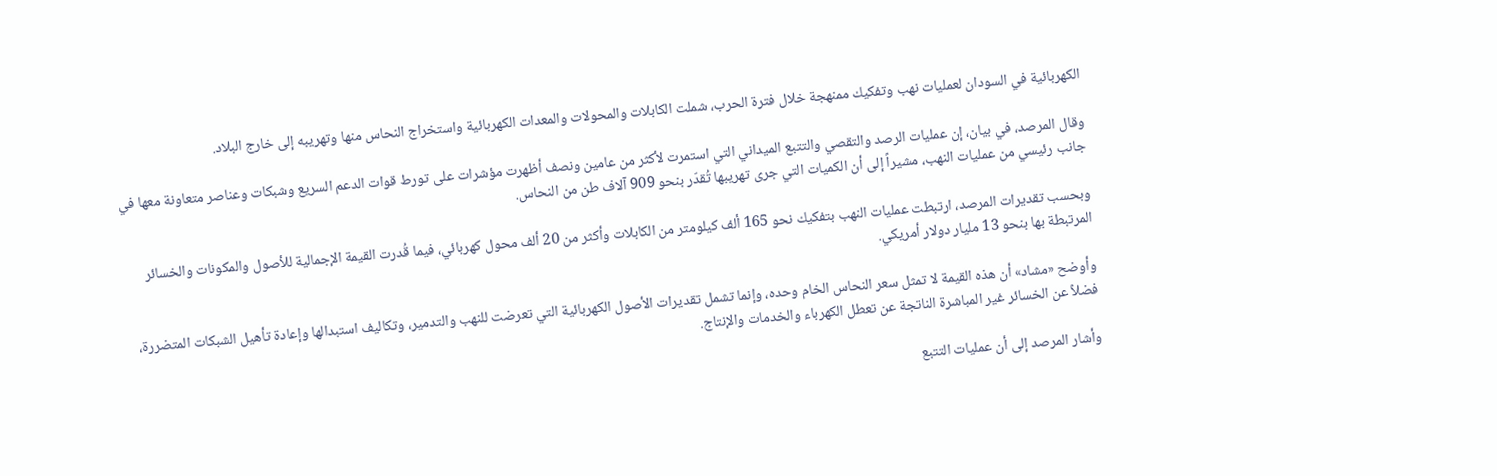الكهربائية في السودان لعمليات نهب وتفكيك ممنهجة خلال فترة الحرب، شملت الكابلات والمحولات والمعدات الكهربائية واستخراج النحاس منها وتهريبه إلى خارج البلاد.

وقال المرصد، في بيان، إن عمليات الرصد والتقصي والتتبع الميداني التي استمرت لأكثر من عامين ونصف أظهرت مؤشرات على تورط قوات الدعم السريع وشبكات وعناصر متعاونة معها في جانب رئيسي من عمليات النهب، مشيراً إلى أن الكميات التي جرى تهريبها تُقدّر بنحو 909 آلاف طن من النحاس.

وبحسب تقديرات المرصد، ارتبطت عمليات النهب بتفكيك نحو 165 ألف كيلومتر من الكابلات وأكثر من 20 ألف محول كهربائي، فيما قُدرت القيمة الإجمالية للأصول والمكونات والخسائر المرتبطة بها بنحو 13 مليار دولار أمريكي.

وأوضح «مشاد» أن هذه القيمة لا تمثل سعر النحاس الخام وحده، وإنما تشمل تقديرات الأصول الكهربائية التي تعرضت للنهب والتدمير، وتكاليف استبدالها وإعادة تأهيل الشبكات المتضررة، فضلاً عن الخسائر غير المباشرة الناتجة عن تعطل الكهرباء والخدمات والإنتاج.

وأشار المرصد إلى أن عمليات التتبع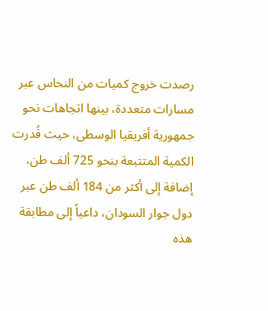رصدت خروج كميات من النحاس عبر مسارات متعددة، بينها اتجاهات نحو جمهورية أفريقيا الوسطى، حيث قُدرت الكمية المتتبعة بنحو 725 ألف طن، إضافة إلى أكثر من 184 ألف طن عبر دول جوار السودان، داعياً إلى مطابقة هذه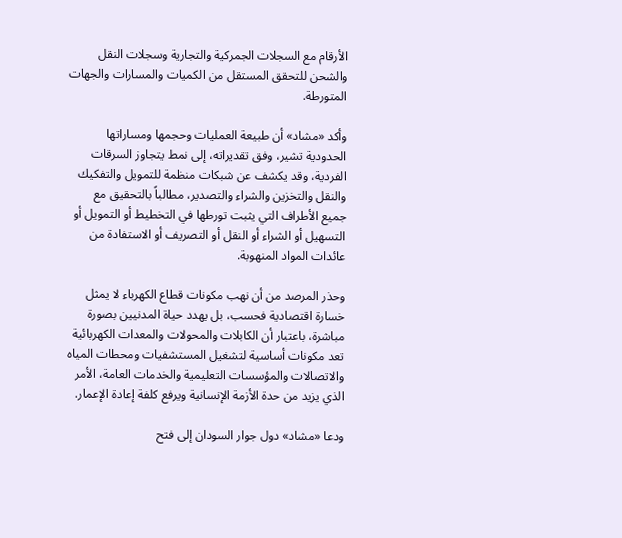الأرقام مع السجلات الجمركية والتجارية وسجلات النقل والشحن للتحقق المستقل من الكميات والمسارات والجهات المتورطة.

وأكد «مشاد» أن طبيعة العمليات وحجمها ومساراتها الحدودية تشير، وفق تقديراته، إلى نمط يتجاوز السرقات الفردية، وقد يكشف عن شبكات منظمة للتمويل والتفكيك والنقل والتخزين والشراء والتصدير، مطالباً بالتحقيق مع جميع الأطراف التي يثبت تورطها في التخطيط أو التمويل أو التسهيل أو الشراء أو النقل أو التصريف أو الاستفادة من عائدات المواد المنهوبة.

وحذر المرصد من أن نهب مكونات قطاع الكهرباء لا يمثل خسارة اقتصادية فحسب، بل يهدد حياة المدنيين بصورة مباشرة، باعتبار أن الكابلات والمحولات والمعدات الكهربائية تعد مكونات أساسية لتشغيل المستشفيات ومحطات المياه والاتصالات والمؤسسات التعليمية والخدمات العامة، الأمر الذي يزيد من حدة الأزمة الإنسانية ويرفع كلفة إعادة الإعمار.

ودعا «مشاد» دول جوار السودان إلى فتح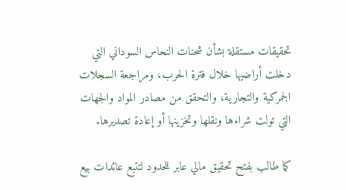تحقيقات مستقلة بشأن شحنات النحاس السوداني التي دخلت أراضيها خلال فترة الحرب، ومراجعة السجلات الجمركية والتجارية، والتحقق من مصادر المواد والجهات التي تولت شراءها ونقلها وتخزينها أو إعادة تصديرها.

كما طالب بفتح تحقيق مالي عابر للحدود لتتبع عائدات بيع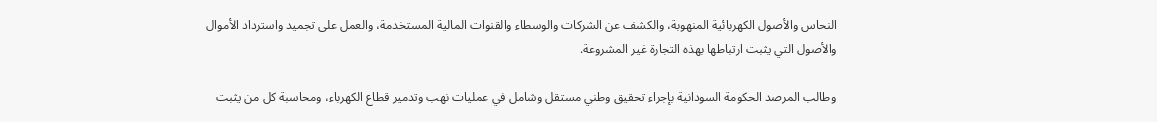النحاس والأصول الكهربائية المنهوبة، والكشف عن الشركات والوسطاء والقنوات المالية المستخدمة، والعمل على تجميد واسترداد الأموال والأصول التي يثبت ارتباطها بهذه التجارة غير المشروعة.

وطالب المرصد الحكومة السودانية بإجراء تحقيق وطني مستقل وشامل في عمليات نهب وتدمير قطاع الكهرباء، ومحاسبة كل من يثبت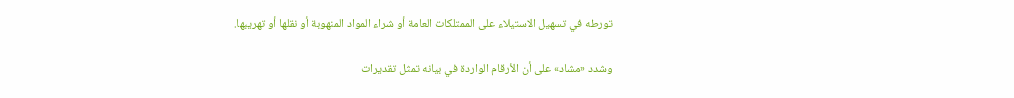تورطه في تسهيل الاستيلاء على الممتلكات العامة أو شراء المواد المنهوبة أو نقلها أو تهريبها.

وشدد «مشاد» على أن الأرقام الواردة في بيانه تمثل تقديرات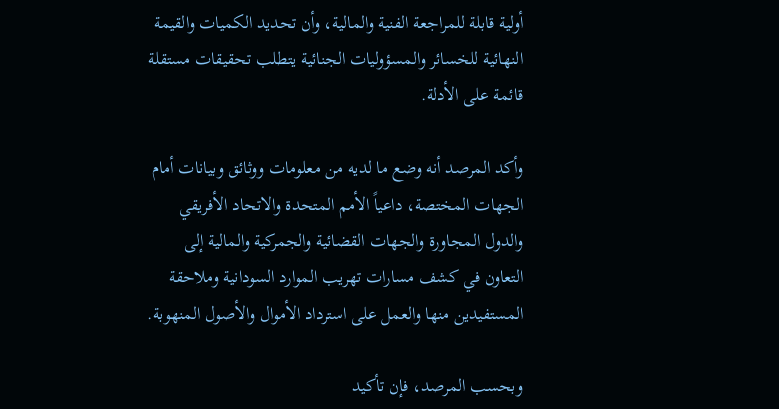أولية قابلة للمراجعة الفنية والمالية، وأن تحديد الكميات والقيمة النهائية للخسائر والمسؤوليات الجنائية يتطلب تحقيقات مستقلة قائمة على الأدلة.

وأكد المرصد أنه وضع ما لديه من معلومات ووثائق وبيانات أمام الجهات المختصة، داعياً الأمم المتحدة والاتحاد الأفريقي والدول المجاورة والجهات القضائية والجمركية والمالية إلى التعاون في كشف مسارات تهريب الموارد السودانية وملاحقة المستفيدين منها والعمل على استرداد الأموال والأصول المنهوبة.

وبحسب المرصد، فإن تأكيد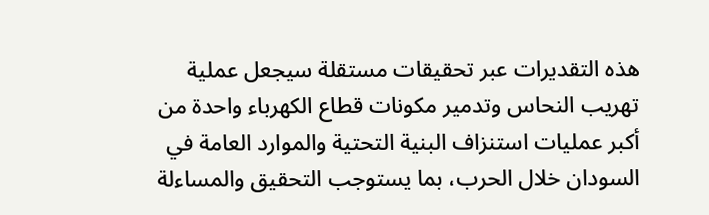هذه التقديرات عبر تحقيقات مستقلة سيجعل عملية تهريب النحاس وتدمير مكونات قطاع الكهرباء واحدة من أكبر عمليات استنزاف البنية التحتية والموارد العامة في السودان خلال الحرب، بما يستوجب التحقيق والمساءلة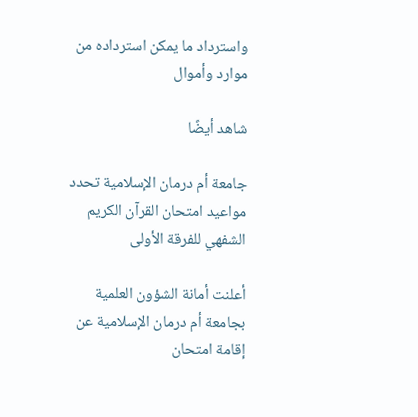واسترداد ما يمكن استرداده من موارد وأموال

شاهد أيضًا

جامعة أم درمان الإسلامية تحدد مواعيد امتحان القرآن الكريم الشفهي للفرقة الأولى

أعلنت أمانة الشؤون العلمية بجامعة أم درمان الإسلامية عن إقامة امتحان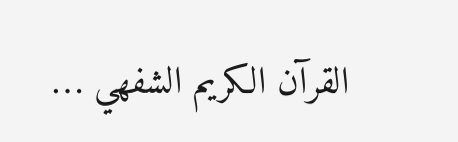القرآن الكريم الشفهي …